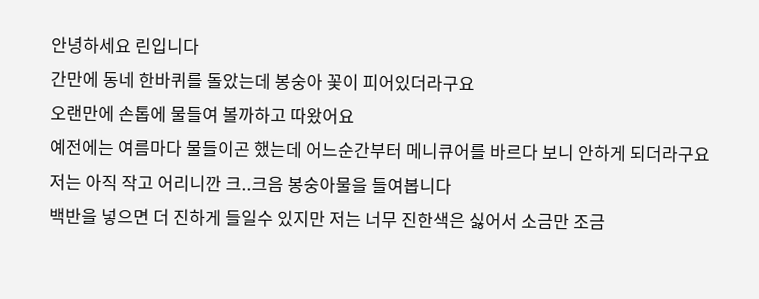안녕하세요 린입니다
간만에 동네 한바퀴를 돌았는데 봉숭아 꽃이 피어있더라구요
오랜만에 손톱에 물들여 볼까하고 따왔어요
예전에는 여름마다 물들이곤 했는데 어느순간부터 메니큐어를 바르다 보니 안하게 되더라구요
저는 아직 작고 어리니깐 크..크음 봉숭아물을 들여봅니다
백반을 넣으면 더 진하게 들일수 있지만 저는 너무 진한색은 싫어서 소금만 조금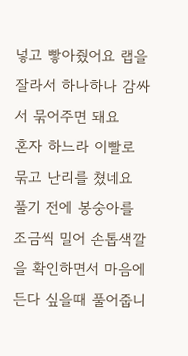넣고 빻아줬어요 랩을 잘라서 하나하나 감싸서 묶어주면 돼요
혼자 하느라 이빨로 묶고 난리를 쳤네요 풀기 전에 봉숭아를 조금씩 밀어 손톱색깔을 확인하면서 마음에 든다 싶을때 풀어줍니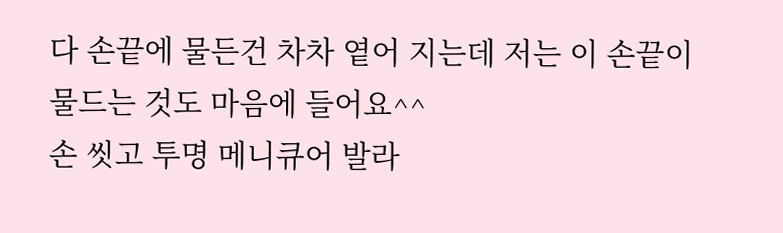다 손끝에 물든건 차차 옅어 지는데 저는 이 손끝이 물드는 것도 마음에 들어요^^
손 씻고 투명 메니큐어 발라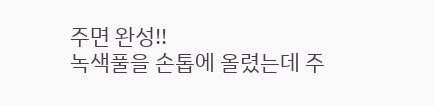주면 완성!!
녹색풀을 손톱에 올렸는데 주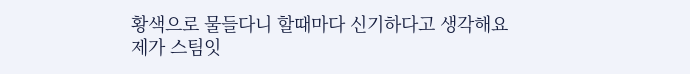황색으로 물들다니 할때마다 신기하다고 생각해요
제가 스팀잇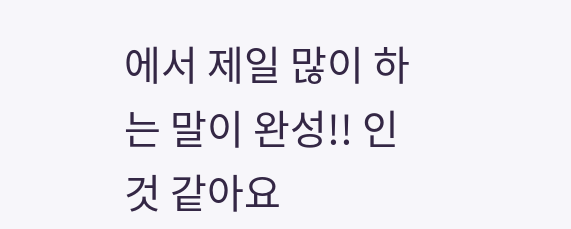에서 제일 많이 하는 말이 완성!! 인것 같아요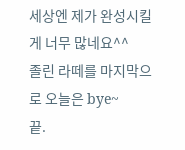세상엔 제가 완성시킬게 너무 많네요^^
졸린 라떼를 마지막으로 오늘은 bye~
끝.